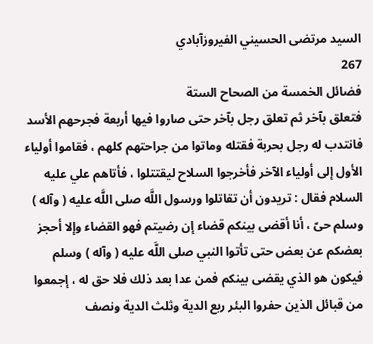السيد مرتضى الحسيني الفيروزآبادي
267
فضائل الخمسة من الصحاح الستة
فتعلق بآخر ثم تعلق رجل بآخر حتى صاروا فيها أربعة فجرحهم الأسد فانتدب له رجل بحربة فقتله وماتوا من جراحتهم كلهم ، فقاموا أولياء الأول إلى أولياء الآخر فأخرجوا السلاح ليقتتلوا ، فأتاهم علي عليه السلام فقال : تريدون أن تقاتلوا ورسول اللَّه صلى اللَّه عليه ( وآله ) وسلم حىّ ، أنا أقضى بينكم قضاء إن رضيتم فهو القضاء وإلا أحجز بعضكم عن بعض حتى تأتوا النبي صلى اللَّه عليه ( وآله ) وسلم فيكون هو الذي يقضى بينكم فمن عدا بعد ذلك فلا حق له ، إجمعوا من قبائل الذين حفروا البئر ربع الدية وثلث الدية ونصف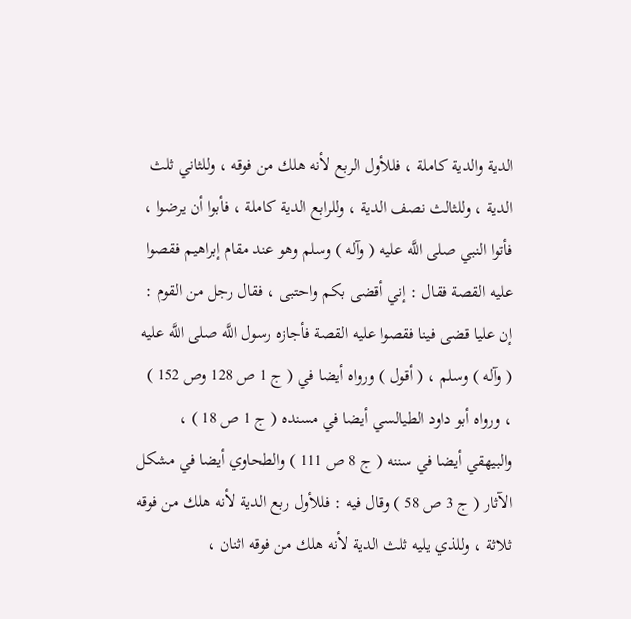الدية والدية كاملة ، فللأول الربع لأنه هلك من فوقه ، وللثاني ثلث الدية ، وللثالث نصف الدية ، وللرابع الدية كاملة ، فأبوا أن يرضوا ، فأتوا النبي صلى اللَّه عليه ( وآله ) وسلم وهو عند مقام إبراهيم فقصوا عليه القصة فقال : إني أقضى بكم واحتبى ، فقال رجل من القوم : إن عليا قضى فينا فقصوا عليه القصة فأجازه رسول اللَّه صلى اللَّه عليه ( وآله ) وسلم ، ( أقول ) ورواه أيضا في ( ج 1 ص 128 وص 152 ) ، ورواه أبو داود الطيالسي أيضا في مسنده ( ج 1 ص 18 ) ، والبيهقي أيضا في سننه ( ج 8 ص 111 ) والطحاوي أيضا في مشكل الآثار ( ج 3 ص 58 ) وقال فيه : فللأول ربع الدية لأنه هلك من فوقه ثلاثة ، وللذي يليه ثلث الدية لأنه هلك من فوقه اثنان ،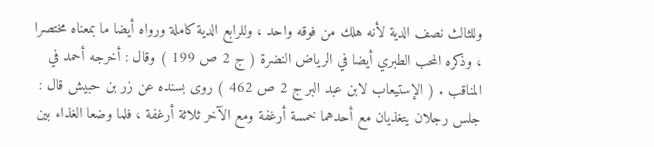وللثالث نصف الدية لأنه هلك من فوقه واحد ، وللرابع الدية كاملة ورواه أيضا ما بمعناه مختصرا ، وذكره المحب الطبري أيضا في الرياض النضرة ( ج 2 ص 199 ) وقال : أخرجه أحمد في المناقب . ( الإستيعاب لابن عبد البر ج 2 ص 462 ) روى بسنده عن زر بن حبيش قال : جلس رجلان يتغذيان مع أحدهما خمسة أرغفة ومع الآخر ثلاثة أرغفة ، فلما وضعا الغذاء بين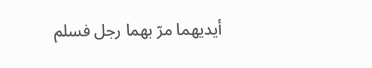أيديهما مرّ بهما رجل فسلم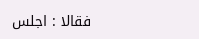فقالا : اجلس